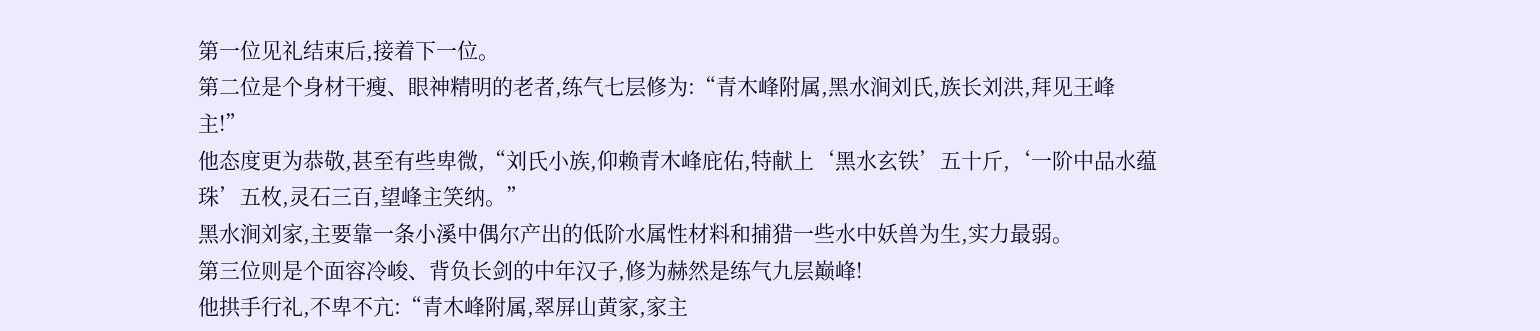第一位见礼结束后,接着下一位。
第二位是个身材干瘦、眼神精明的老者,练气七层修为:“青木峰附属,黑水涧刘氏,族长刘洪,拜见王峰主!”
他态度更为恭敬,甚至有些卑微,“刘氏小族,仰赖青木峰庇佑,特献上‘黑水玄铁’五十斤,‘一阶中品水蕴珠’五枚,灵石三百,望峰主笑纳。”
黑水涧刘家,主要靠一条小溪中偶尔产出的低阶水属性材料和捕猎一些水中妖兽为生,实力最弱。
第三位则是个面容冷峻、背负长剑的中年汉子,修为赫然是练气九层巅峰!
他拱手行礼,不卑不亢:“青木峰附属,翠屏山黄家,家主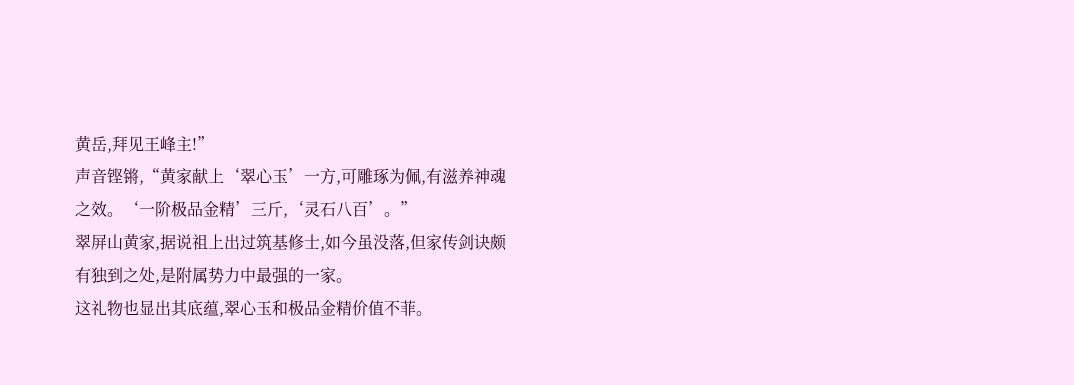黄岳,拜见王峰主!”
声音铿锵,“黄家献上‘翠心玉’一方,可雕琢为佩,有滋养神魂之效。‘一阶极品金精’三斤,‘灵石八百’。”
翠屏山黄家,据说祖上出过筑基修士,如今虽没落,但家传剑诀颇有独到之处,是附属势力中最强的一家。
这礼物也显出其底蕴,翠心玉和极品金精价值不菲。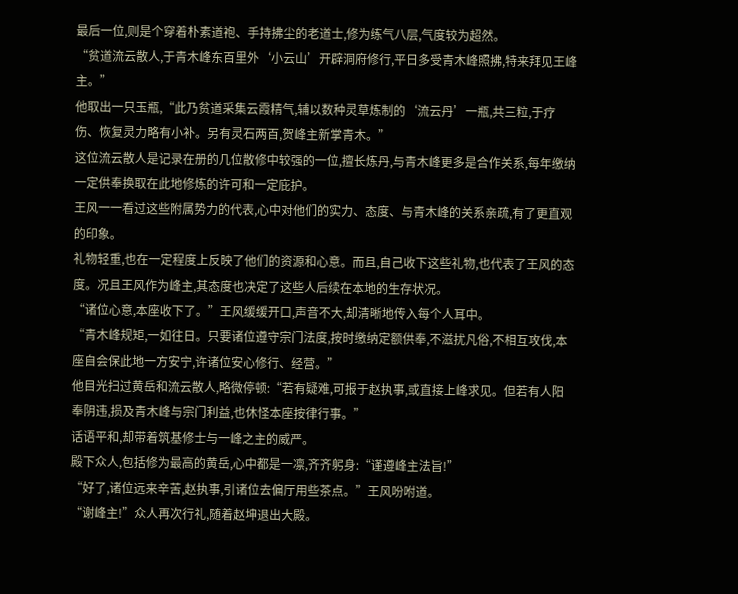最后一位,则是个穿着朴素道袍、手持拂尘的老道士,修为练气八层,气度较为超然。
“贫道流云散人,于青木峰东百里外‘小云山’开辟洞府修行,平日多受青木峰照拂,特来拜见王峰主。”
他取出一只玉瓶,“此乃贫道采集云霞精气,辅以数种灵草炼制的‘流云丹’一瓶,共三粒,于疗伤、恢复灵力略有小补。另有灵石两百,贺峰主新掌青木。”
这位流云散人是记录在册的几位散修中较强的一位,擅长炼丹,与青木峰更多是合作关系,每年缴纳一定供奉换取在此地修炼的许可和一定庇护。
王风一一看过这些附属势力的代表,心中对他们的实力、态度、与青木峰的关系亲疏,有了更直观的印象。
礼物轻重,也在一定程度上反映了他们的资源和心意。而且,自己收下这些礼物,也代表了王风的态度。况且王风作为峰主,其态度也决定了这些人后续在本地的生存状况。
“诸位心意,本座收下了。”王风缓缓开口,声音不大,却清晰地传入每个人耳中。
“青木峰规矩,一如往日。只要诸位遵守宗门法度,按时缴纳定额供奉,不滋扰凡俗,不相互攻伐,本座自会保此地一方安宁,许诸位安心修行、经营。”
他目光扫过黄岳和流云散人,略微停顿:“若有疑难,可报于赵执事,或直接上峰求见。但若有人阳奉阴违,损及青木峰与宗门利益,也休怪本座按律行事。”
话语平和,却带着筑基修士与一峰之主的威严。
殿下众人,包括修为最高的黄岳,心中都是一凛,齐齐躬身:“谨遵峰主法旨!”
“好了,诸位远来辛苦,赵执事,引诸位去偏厅用些茶点。”王风吩咐道。
“谢峰主!”众人再次行礼,随着赵坤退出大殿。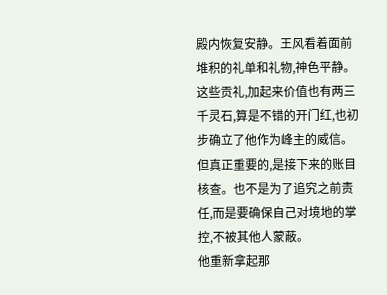殿内恢复安静。王风看着面前堆积的礼单和礼物,神色平静。
这些贡礼,加起来价值也有两三千灵石,算是不错的开门红,也初步确立了他作为峰主的威信。
但真正重要的,是接下来的账目核查。也不是为了追究之前责任,而是要确保自己对境地的掌控,不被其他人蒙蔽。
他重新拿起那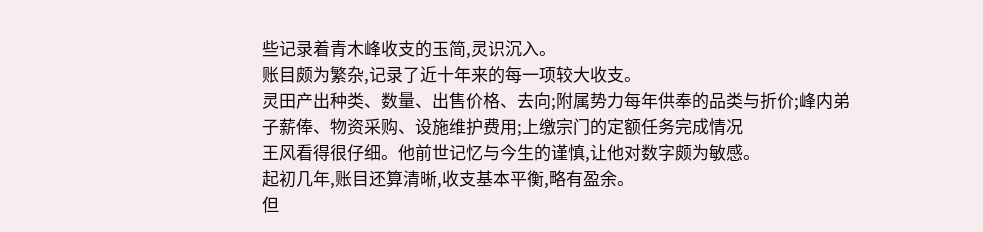些记录着青木峰收支的玉简,灵识沉入。
账目颇为繁杂,记录了近十年来的每一项较大收支。
灵田产出种类、数量、出售价格、去向;附属势力每年供奉的品类与折价;峰内弟子薪俸、物资采购、设施维护费用;上缴宗门的定额任务完成情况
王风看得很仔细。他前世记忆与今生的谨慎,让他对数字颇为敏感。
起初几年,账目还算清晰,收支基本平衡,略有盈余。
但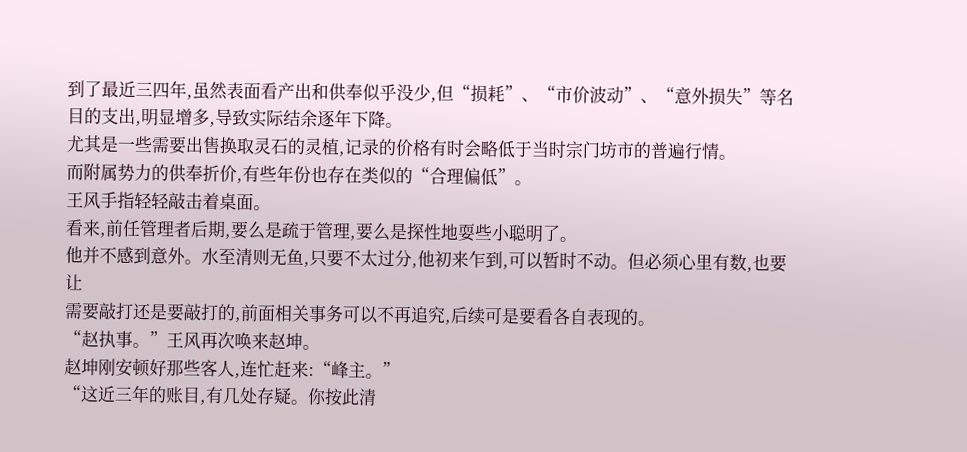到了最近三四年,虽然表面看产出和供奉似乎没少,但“损耗”、“市价波动”、“意外损失”等名目的支出,明显增多,导致实际结余逐年下降。
尤其是一些需要出售换取灵石的灵植,记录的价格有时会略低于当时宗门坊市的普遍行情。
而附属势力的供奉折价,有些年份也存在类似的“合理偏低”。
王风手指轻轻敲击着桌面。
看来,前任管理者后期,要么是疏于管理,要么是探性地耍些小聪明了。
他并不感到意外。水至清则无鱼,只要不太过分,他初来乍到,可以暂时不动。但必须心里有数,也要让
需要敲打还是要敲打的,前面相关事务可以不再追究,后续可是要看各自表现的。
“赵执事。”王风再次唤来赵坤。
赵坤刚安顿好那些客人,连忙赶来:“峰主。”
“这近三年的账目,有几处存疑。你按此清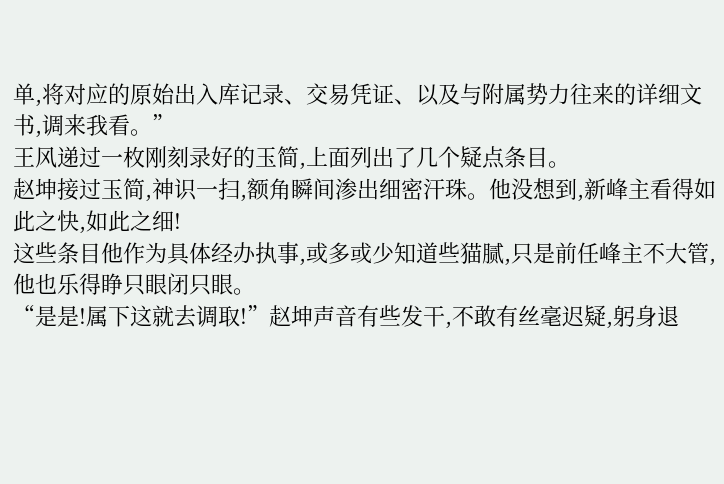单,将对应的原始出入库记录、交易凭证、以及与附属势力往来的详细文书,调来我看。”
王风递过一枚刚刻录好的玉简,上面列出了几个疑点条目。
赵坤接过玉简,神识一扫,额角瞬间渗出细密汗珠。他没想到,新峰主看得如此之快,如此之细!
这些条目他作为具体经办执事,或多或少知道些猫腻,只是前任峰主不大管,他也乐得睁只眼闭只眼。
“是是!属下这就去调取!”赵坤声音有些发干,不敢有丝毫迟疑,躬身退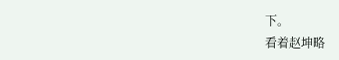下。
看着赵坤略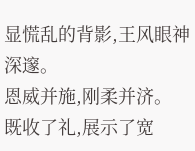显慌乱的背影,王风眼神深邃。
恩威并施,刚柔并济。
既收了礼,展示了宽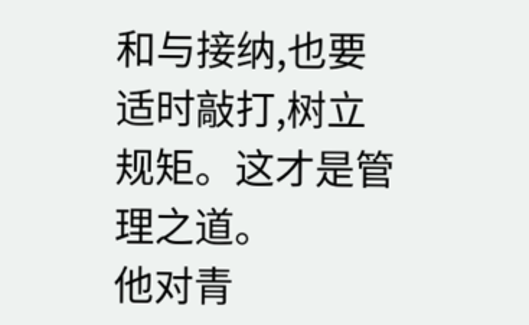和与接纳,也要适时敲打,树立规矩。这才是管理之道。
他对青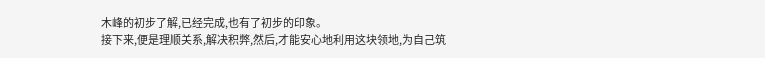木峰的初步了解,已经完成,也有了初步的印象。
接下来,便是理顺关系,解决积弊,然后,才能安心地利用这块领地,为自己筑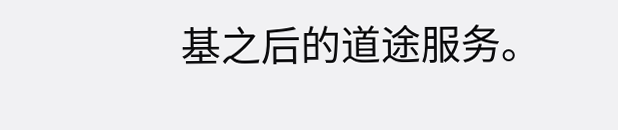基之后的道途服务。